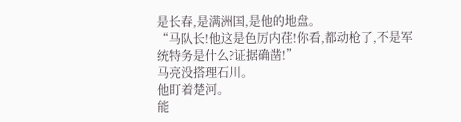是长春,是满洲国,是他的地盘。
“马队长!他这是色厉内荏!你看,都动枪了,不是军统特务是什么?证据确凿!”
马亮没搭理石川。
他盯着楚河。
能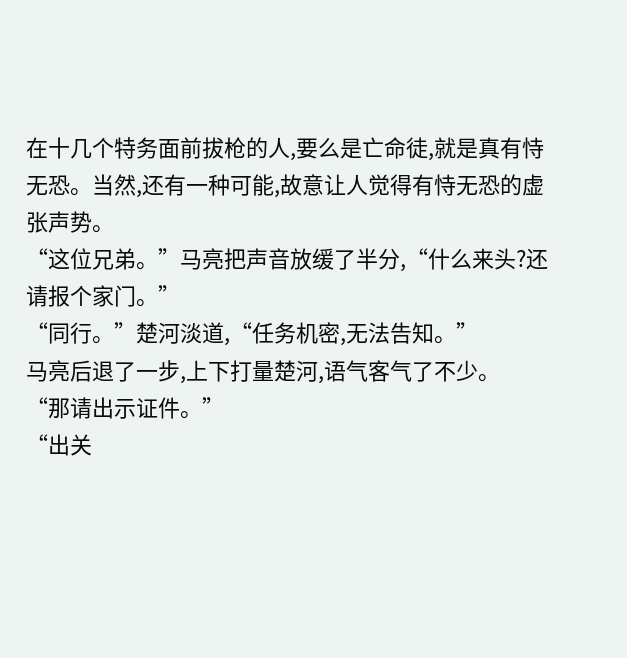在十几个特务面前拔枪的人,要么是亡命徒,就是真有恃无恐。当然,还有一种可能,故意让人觉得有恃无恐的虚张声势。
“这位兄弟。”马亮把声音放缓了半分,“什么来头?还请报个家门。”
“同行。”楚河淡道,“任务机密,无法告知。”
马亮后退了一步,上下打量楚河,语气客气了不少。
“那请出示证件。”
“出关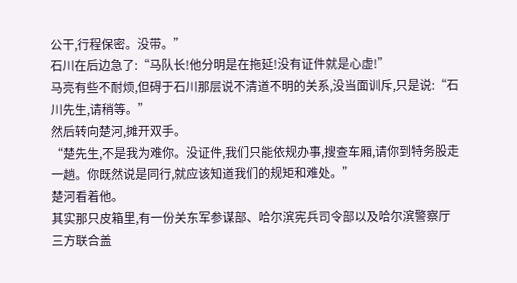公干,行程保密。没带。”
石川在后边急了:“马队长!他分明是在拖延!没有证件就是心虚!”
马亮有些不耐烦,但碍于石川那层说不清道不明的关系,没当面训斥,只是说:“石川先生,请稍等。”
然后转向楚河,摊开双手。
“楚先生,不是我为难你。没证件,我们只能依规办事,搜查车厢,请你到特务股走一趟。你既然说是同行,就应该知道我们的规矩和难处。”
楚河看着他。
其实那只皮箱里,有一份关东军参谋部、哈尔滨宪兵司令部以及哈尔滨警察厅三方联合盖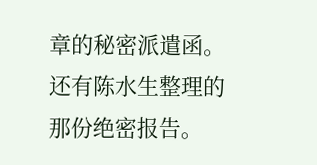章的秘密派遣函。还有陈水生整理的那份绝密报告。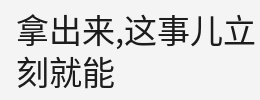拿出来,这事儿立刻就能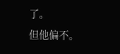了。
但他偏不。